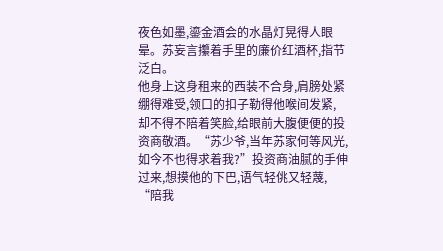夜色如墨,鎏金酒会的水晶灯晃得人眼晕。苏妄言攥着手里的廉价红酒杯,指节泛白。
他身上这身租来的西装不合身,肩膀处紧绷得难受,领口的扣子勒得他喉间发紧,
却不得不陪着笑脸,给眼前大腹便便的投资商敬酒。“苏少爷,当年苏家何等风光,
如今不也得求着我?”投资商油腻的手伸过来,想摸他的下巴,语气轻佻又轻蔑,
“陪我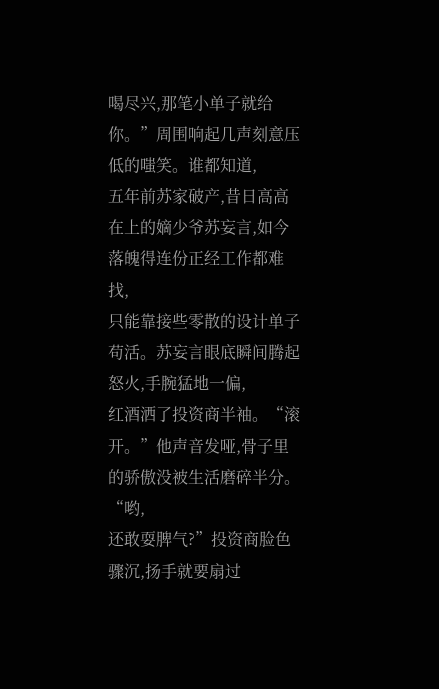喝尽兴,那笔小单子就给你。”周围响起几声刻意压低的嗤笑。谁都知道,
五年前苏家破产,昔日高高在上的嫡少爷苏妄言,如今落魄得连份正经工作都难找,
只能靠接些零散的设计单子苟活。苏妄言眼底瞬间腾起怒火,手腕猛地一偏,
红酒洒了投资商半袖。“滚开。”他声音发哑,骨子里的骄傲没被生活磨碎半分。“哟,
还敢耍脾气?”投资商脸色骤沉,扬手就要扇过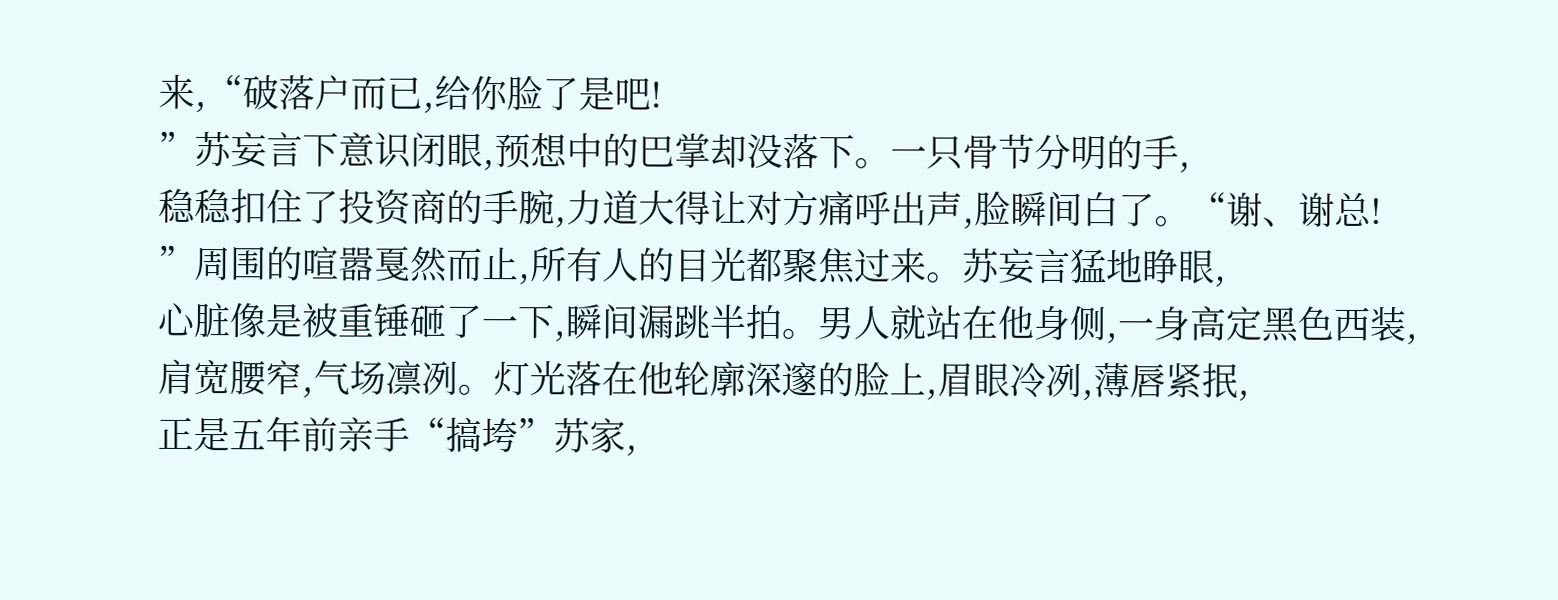来,“破落户而已,给你脸了是吧!
”苏妄言下意识闭眼,预想中的巴掌却没落下。一只骨节分明的手,
稳稳扣住了投资商的手腕,力道大得让对方痛呼出声,脸瞬间白了。“谢、谢总!
”周围的喧嚣戛然而止,所有人的目光都聚焦过来。苏妄言猛地睁眼,
心脏像是被重锤砸了一下,瞬间漏跳半拍。男人就站在他身侧,一身高定黑色西装,
肩宽腰窄,气场凛冽。灯光落在他轮廓深邃的脸上,眉眼冷冽,薄唇紧抿,
正是五年前亲手“搞垮”苏家,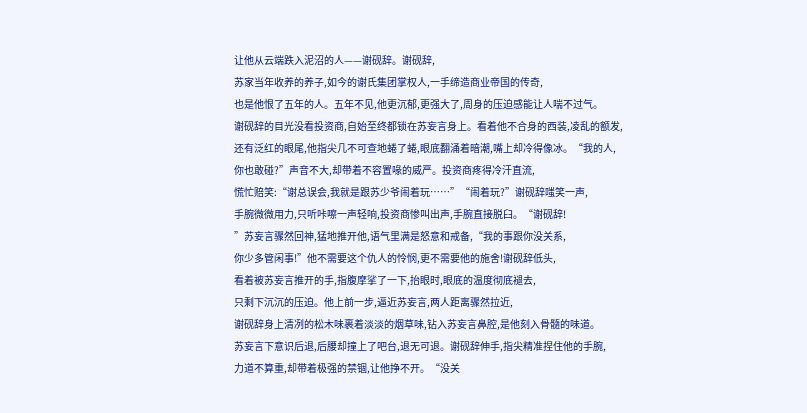让他从云端跌入泥沼的人——谢砚辞。谢砚辞,
苏家当年收养的养子,如今的谢氏集团掌权人,一手缔造商业帝国的传奇,
也是他恨了五年的人。五年不见,他更沉郁,更强大了,周身的压迫感能让人喘不过气。
谢砚辞的目光没看投资商,自始至终都锁在苏妄言身上。看着他不合身的西装,凌乱的额发,
还有泛红的眼尾,他指尖几不可查地蜷了蜷,眼底翻涌着暗潮,嘴上却冷得像冰。“我的人,
你也敢碰?”声音不大,却带着不容置喙的威严。投资商疼得冷汗直流,
慌忙赔笑:“谢总误会,我就是跟苏少爷闹着玩……”“闹着玩?”谢砚辞嗤笑一声,
手腕微微用力,只听咔嚓一声轻响,投资商惨叫出声,手腕直接脱臼。“谢砚辞!
”苏妄言骤然回神,猛地推开他,语气里满是怒意和戒备,“我的事跟你没关系,
你少多管闲事!”他不需要这个仇人的怜悯,更不需要他的施舍!谢砚辞低头,
看着被苏妄言推开的手,指腹摩挲了一下,抬眼时,眼底的温度彻底褪去,
只剩下沉沉的压迫。他上前一步,逼近苏妄言,两人距离骤然拉近,
谢砚辞身上清冽的松木味裹着淡淡的烟草味,钻入苏妄言鼻腔,是他刻入骨髓的味道。
苏妄言下意识后退,后腰却撞上了吧台,退无可退。谢砚辞伸手,指尖精准捏住他的手腕,
力道不算重,却带着极强的禁锢,让他挣不开。“没关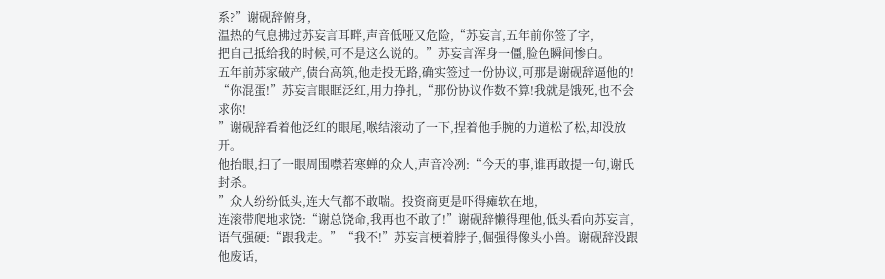系?”谢砚辞俯身,
温热的气息拂过苏妄言耳畔,声音低哑又危险,“苏妄言,五年前你签了字,
把自己抵给我的时候,可不是这么说的。”苏妄言浑身一僵,脸色瞬间惨白。
五年前苏家破产,债台高筑,他走投无路,确实签过一份协议,可那是谢砚辞逼他的!
“你混蛋!”苏妄言眼眶泛红,用力挣扎,“那份协议作数不算!我就是饿死,也不会求你!
”谢砚辞看着他泛红的眼尾,喉结滚动了一下,捏着他手腕的力道松了松,却没放开。
他抬眼,扫了一眼周围噤若寒蝉的众人,声音冷冽:“今天的事,谁再敢提一句,谢氏封杀。
”众人纷纷低头,连大气都不敢喘。投资商更是吓得瘫软在地,
连滚带爬地求饶:“谢总饶命,我再也不敢了!”谢砚辞懒得理他,低头看向苏妄言,
语气强硬:“跟我走。”“我不!”苏妄言梗着脖子,倔强得像头小兽。谢砚辞没跟他废话,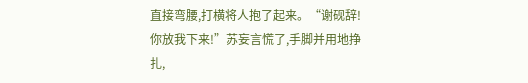直接弯腰,打横将人抱了起来。“谢砚辞!你放我下来!”苏妄言慌了,手脚并用地挣扎,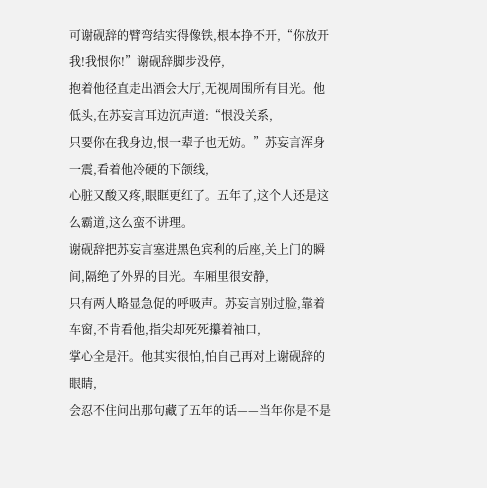可谢砚辞的臂弯结实得像铁,根本挣不开,“你放开我!我恨你!”谢砚辞脚步没停,
抱着他径直走出酒会大厅,无视周围所有目光。他低头,在苏妄言耳边沉声道:“恨没关系,
只要你在我身边,恨一辈子也无妨。”苏妄言浑身一震,看着他冷硬的下颌线,
心脏又酸又疼,眼眶更红了。五年了,这个人还是这么霸道,这么蛮不讲理。
谢砚辞把苏妄言塞进黑色宾利的后座,关上门的瞬间,隔绝了外界的目光。车厢里很安静,
只有两人略显急促的呼吸声。苏妄言别过脸,靠着车窗,不肯看他,指尖却死死攥着袖口,
掌心全是汗。他其实很怕,怕自己再对上谢砚辞的眼睛,
会忍不住问出那句藏了五年的话——当年你是不是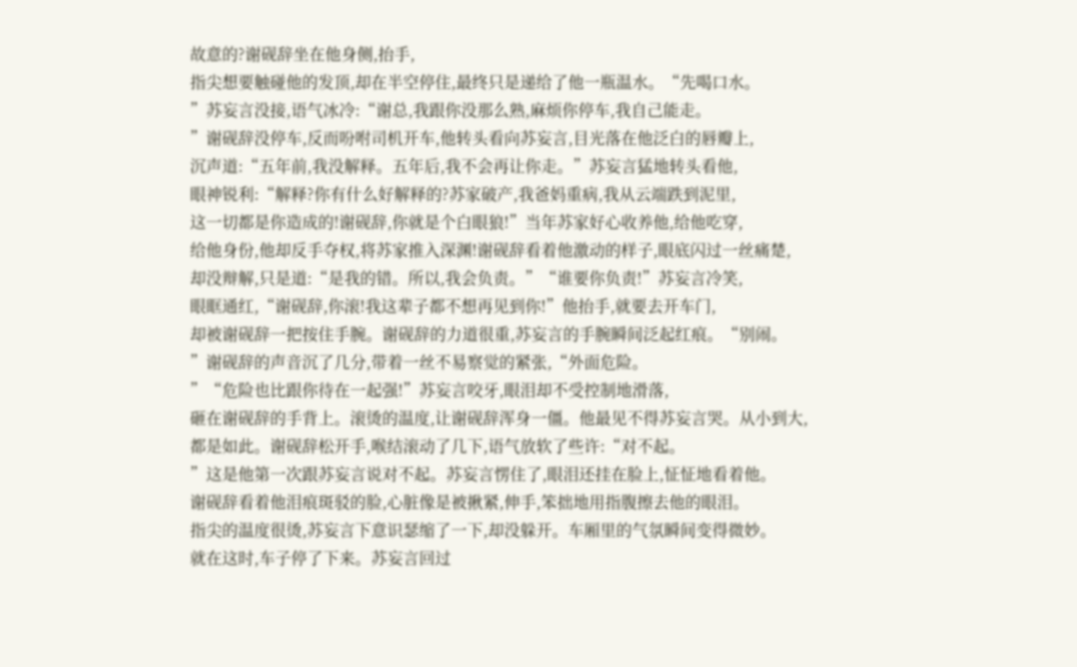故意的?谢砚辞坐在他身侧,抬手,
指尖想要触碰他的发顶,却在半空停住,最终只是递给了他一瓶温水。“先喝口水。
”苏妄言没接,语气冰冷:“谢总,我跟你没那么熟,麻烦你停车,我自己能走。
”谢砚辞没停车,反而吩咐司机开车,他转头看向苏妄言,目光落在他泛白的唇瓣上,
沉声道:“五年前,我没解释。五年后,我不会再让你走。”苏妄言猛地转头看他,
眼神锐利:“解释?你有什么好解释的?苏家破产,我爸妈重病,我从云端跌到泥里,
这一切都是你造成的!谢砚辞,你就是个白眼狼!”当年苏家好心收养他,给他吃穿,
给他身份,他却反手夺权,将苏家推入深渊!谢砚辞看着他激动的样子,眼底闪过一丝痛楚,
却没辩解,只是道:“是我的错。所以,我会负责。”“谁要你负责!”苏妄言冷笑,
眼眶通红,“谢砚辞,你滚!我这辈子都不想再见到你!”他抬手,就要去开车门,
却被谢砚辞一把按住手腕。谢砚辞的力道很重,苏妄言的手腕瞬间泛起红痕。“别闹。
”谢砚辞的声音沉了几分,带着一丝不易察觉的紧张,“外面危险。
”“危险也比跟你待在一起强!”苏妄言咬牙,眼泪却不受控制地滑落,
砸在谢砚辞的手背上。滚烫的温度,让谢砚辞浑身一僵。他最见不得苏妄言哭。从小到大,
都是如此。谢砚辞松开手,喉结滚动了几下,语气放软了些许:“对不起。
”这是他第一次跟苏妄言说对不起。苏妄言愣住了,眼泪还挂在脸上,怔怔地看着他。
谢砚辞看着他泪痕斑驳的脸,心脏像是被揪紧,伸手,笨拙地用指腹擦去他的眼泪。
指尖的温度很烫,苏妄言下意识瑟缩了一下,却没躲开。车厢里的气氛瞬间变得微妙。
就在这时,车子停了下来。苏妄言回过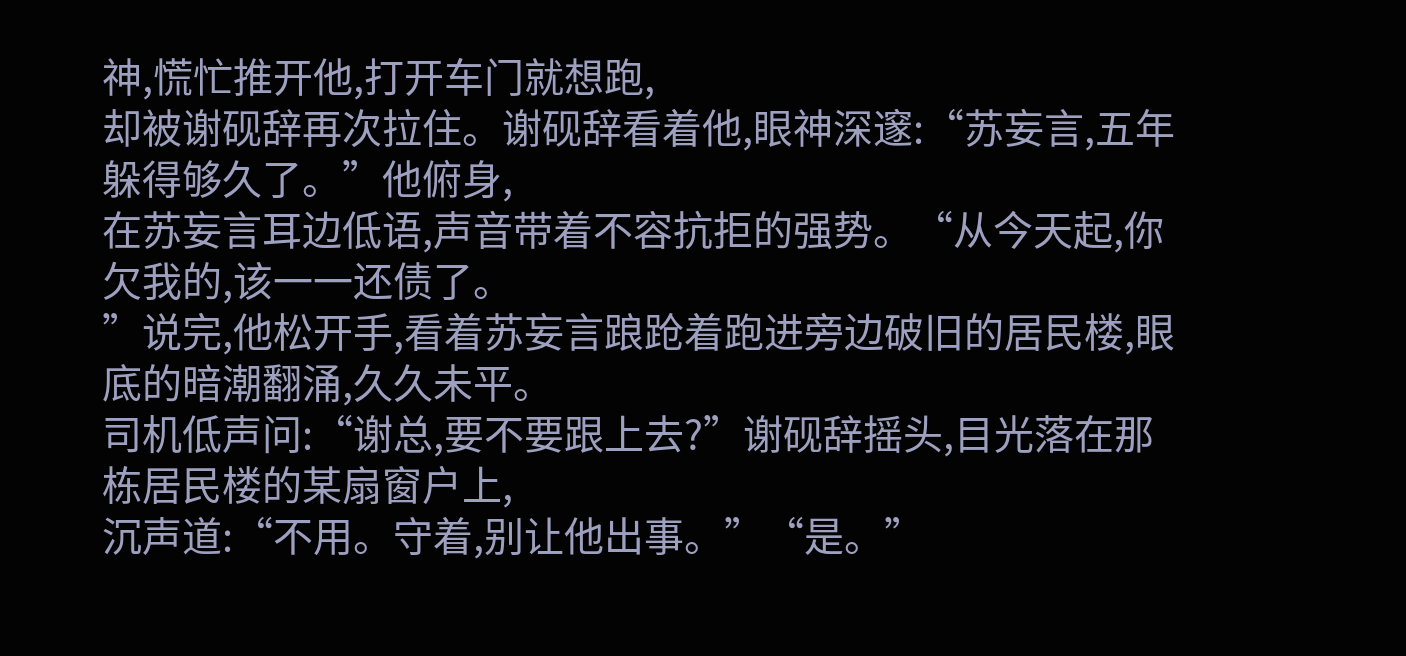神,慌忙推开他,打开车门就想跑,
却被谢砚辞再次拉住。谢砚辞看着他,眼神深邃:“苏妄言,五年躲得够久了。”他俯身,
在苏妄言耳边低语,声音带着不容抗拒的强势。“从今天起,你欠我的,该一一还债了。
”说完,他松开手,看着苏妄言踉跄着跑进旁边破旧的居民楼,眼底的暗潮翻涌,久久未平。
司机低声问:“谢总,要不要跟上去?”谢砚辞摇头,目光落在那栋居民楼的某扇窗户上,
沉声道:“不用。守着,别让他出事。”“是。”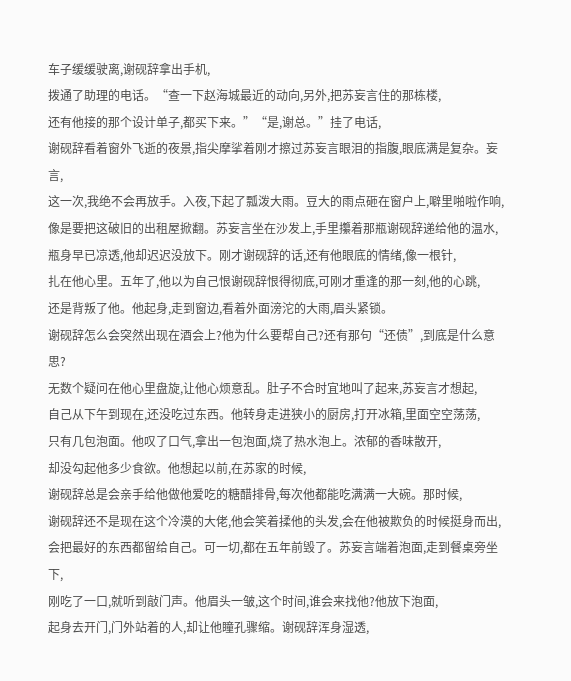车子缓缓驶离,谢砚辞拿出手机,
拨通了助理的电话。“查一下赵海城最近的动向,另外,把苏妄言住的那栋楼,
还有他接的那个设计单子,都买下来。”“是,谢总。”挂了电话,
谢砚辞看着窗外飞逝的夜景,指尖摩挲着刚才擦过苏妄言眼泪的指腹,眼底满是复杂。妄言,
这一次,我绝不会再放手。入夜,下起了瓢泼大雨。豆大的雨点砸在窗户上,噼里啪啦作响,
像是要把这破旧的出租屋掀翻。苏妄言坐在沙发上,手里攥着那瓶谢砚辞递给他的温水,
瓶身早已凉透,他却迟迟没放下。刚才谢砚辞的话,还有他眼底的情绪,像一根针,
扎在他心里。五年了,他以为自己恨谢砚辞恨得彻底,可刚才重逢的那一刻,他的心跳,
还是背叛了他。他起身,走到窗边,看着外面滂沱的大雨,眉头紧锁。
谢砚辞怎么会突然出现在酒会上?他为什么要帮自己?还有那句“还债”,到底是什么意思?
无数个疑问在他心里盘旋,让他心烦意乱。肚子不合时宜地叫了起来,苏妄言才想起,
自己从下午到现在,还没吃过东西。他转身走进狭小的厨房,打开冰箱,里面空空荡荡,
只有几包泡面。他叹了口气,拿出一包泡面,烧了热水泡上。浓郁的香味散开,
却没勾起他多少食欲。他想起以前,在苏家的时候,
谢砚辞总是会亲手给他做他爱吃的糖醋排骨,每次他都能吃满满一大碗。那时候,
谢砚辞还不是现在这个冷漠的大佬,他会笑着揉他的头发,会在他被欺负的时候挺身而出,
会把最好的东西都留给自己。可一切,都在五年前毁了。苏妄言端着泡面,走到餐桌旁坐下,
刚吃了一口,就听到敲门声。他眉头一皱,这个时间,谁会来找他?他放下泡面,
起身去开门,门外站着的人,却让他瞳孔骤缩。谢砚辞浑身湿透,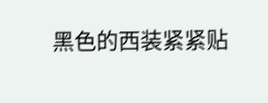黑色的西装紧紧贴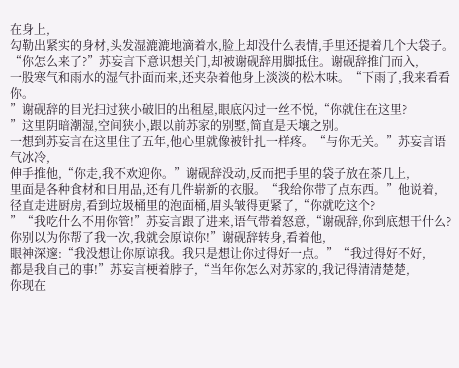在身上,
勾勒出紧实的身材,头发湿漉漉地滴着水,脸上却没什么表情,手里还提着几个大袋子。
“你怎么来了?”苏妄言下意识想关门,却被谢砚辞用脚抵住。谢砚辞推门而入,
一股寒气和雨水的湿气扑面而来,还夹杂着他身上淡淡的松木味。“下雨了,我来看看你。
”谢砚辞的目光扫过狭小破旧的出租屋,眼底闪过一丝不悦,“你就住在这里?
”这里阴暗潮湿,空间狭小,跟以前苏家的别墅,简直是天壤之别。
一想到苏妄言在这里住了五年,他心里就像被针扎一样疼。“与你无关。”苏妄言语气冰冷,
伸手推他,“你走,我不欢迎你。”谢砚辞没动,反而把手里的袋子放在茶几上,
里面是各种食材和日用品,还有几件崭新的衣服。“我给你带了点东西。”他说着,
径直走进厨房,看到垃圾桶里的泡面桶,眉头皱得更紧了,“你就吃这个?
”“我吃什么不用你管!”苏妄言跟了进来,语气带着怒意,“谢砚辞,你到底想干什么?
你别以为你帮了我一次,我就会原谅你!”谢砚辞转身,看着他,
眼神深邃:“我没想让你原谅我。我只是想让你过得好一点。”“我过得好不好,
都是我自己的事!”苏妄言梗着脖子,“当年你怎么对苏家的,我记得清清楚楚,
你现在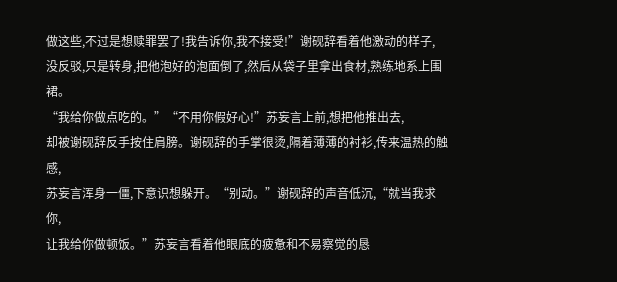做这些,不过是想赎罪罢了!我告诉你,我不接受!”谢砚辞看着他激动的样子,
没反驳,只是转身,把他泡好的泡面倒了,然后从袋子里拿出食材,熟练地系上围裙。
“我给你做点吃的。”“不用你假好心!”苏妄言上前,想把他推出去,
却被谢砚辞反手按住肩膀。谢砚辞的手掌很烫,隔着薄薄的衬衫,传来温热的触感,
苏妄言浑身一僵,下意识想躲开。“别动。”谢砚辞的声音低沉,“就当我求你,
让我给你做顿饭。”苏妄言看着他眼底的疲惫和不易察觉的恳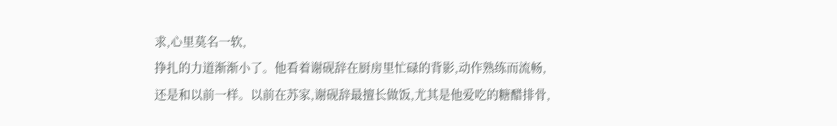求,心里莫名一软,
挣扎的力道渐渐小了。他看着谢砚辞在厨房里忙碌的背影,动作熟练而流畅,
还是和以前一样。以前在苏家,谢砚辞最擅长做饭,尤其是他爱吃的糖醋排骨,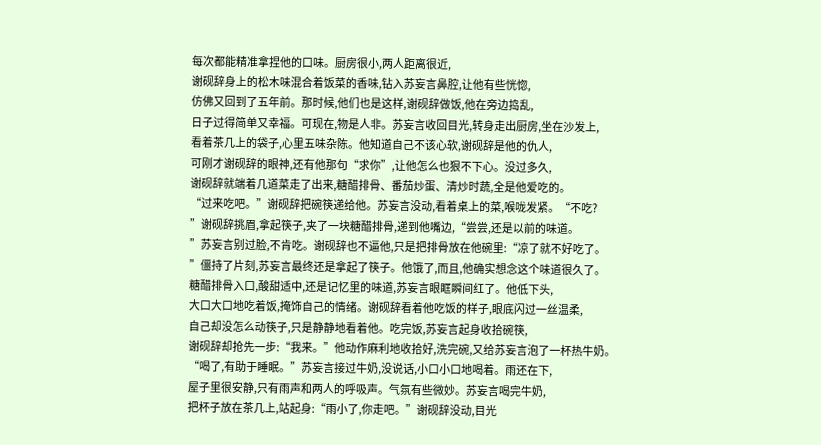每次都能精准拿捏他的口味。厨房很小,两人距离很近,
谢砚辞身上的松木味混合着饭菜的香味,钻入苏妄言鼻腔,让他有些恍惚,
仿佛又回到了五年前。那时候,他们也是这样,谢砚辞做饭,他在旁边捣乱,
日子过得简单又幸福。可现在,物是人非。苏妄言收回目光,转身走出厨房,坐在沙发上,
看着茶几上的袋子,心里五味杂陈。他知道自己不该心软,谢砚辞是他的仇人,
可刚才谢砚辞的眼神,还有他那句“求你”,让他怎么也狠不下心。没过多久,
谢砚辞就端着几道菜走了出来,糖醋排骨、番茄炒蛋、清炒时蔬,全是他爱吃的。
“过来吃吧。”谢砚辞把碗筷递给他。苏妄言没动,看着桌上的菜,喉咙发紧。“不吃?
”谢砚辞挑眉,拿起筷子,夹了一块糖醋排骨,递到他嘴边,“尝尝,还是以前的味道。
”苏妄言别过脸,不肯吃。谢砚辞也不逼他,只是把排骨放在他碗里:“凉了就不好吃了。
”僵持了片刻,苏妄言最终还是拿起了筷子。他饿了,而且,他确实想念这个味道很久了。
糖醋排骨入口,酸甜适中,还是记忆里的味道,苏妄言眼眶瞬间红了。他低下头,
大口大口地吃着饭,掩饰自己的情绪。谢砚辞看着他吃饭的样子,眼底闪过一丝温柔,
自己却没怎么动筷子,只是静静地看着他。吃完饭,苏妄言起身收拾碗筷,
谢砚辞却抢先一步:“我来。”他动作麻利地收拾好,洗完碗,又给苏妄言泡了一杯热牛奶。
“喝了,有助于睡眠。”苏妄言接过牛奶,没说话,小口小口地喝着。雨还在下,
屋子里很安静,只有雨声和两人的呼吸声。气氛有些微妙。苏妄言喝完牛奶,
把杯子放在茶几上,站起身:“雨小了,你走吧。”谢砚辞没动,目光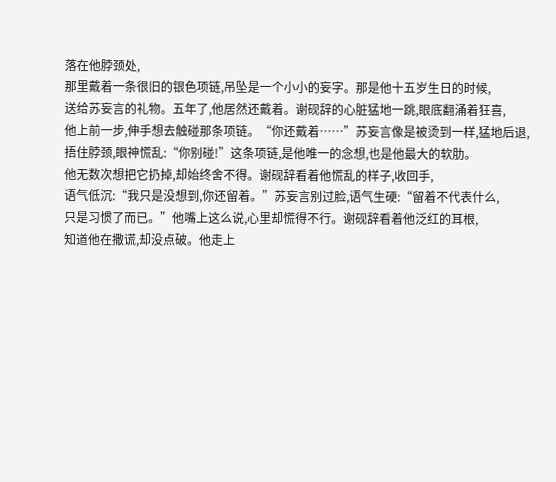落在他脖颈处,
那里戴着一条很旧的银色项链,吊坠是一个小小的妄字。那是他十五岁生日的时候,
送给苏妄言的礼物。五年了,他居然还戴着。谢砚辞的心脏猛地一跳,眼底翻涌着狂喜,
他上前一步,伸手想去触碰那条项链。“你还戴着……”苏妄言像是被烫到一样,猛地后退,
捂住脖颈,眼神慌乱:“你别碰!”这条项链,是他唯一的念想,也是他最大的软肋。
他无数次想把它扔掉,却始终舍不得。谢砚辞看着他慌乱的样子,收回手,
语气低沉:“我只是没想到,你还留着。”苏妄言别过脸,语气生硬:“留着不代表什么,
只是习惯了而已。”他嘴上这么说,心里却慌得不行。谢砚辞看着他泛红的耳根,
知道他在撒谎,却没点破。他走上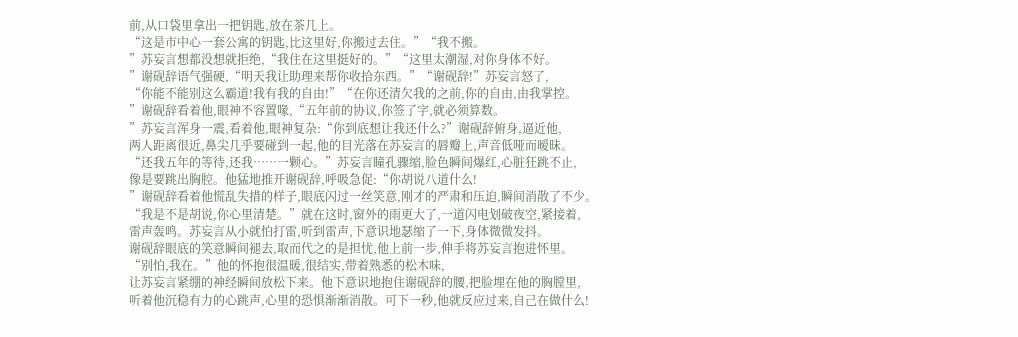前,从口袋里拿出一把钥匙,放在茶几上。
“这是市中心一套公寓的钥匙,比这里好,你搬过去住。”“我不搬。
”苏妄言想都没想就拒绝,“我住在这里挺好的。”“这里太潮湿,对你身体不好。
”谢砚辞语气强硬,“明天我让助理来帮你收拾东西。”“谢砚辞!”苏妄言怒了,
“你能不能别这么霸道!我有我的自由!”“在你还清欠我的之前,你的自由,由我掌控。
”谢砚辞看着他,眼神不容置喙,“五年前的协议,你签了字,就必须算数。
”苏妄言浑身一震,看着他,眼神复杂:“你到底想让我还什么?”谢砚辞俯身,逼近他,
两人距离很近,鼻尖几乎要碰到一起,他的目光落在苏妄言的唇瓣上,声音低哑而暧昧。
“还我五年的等待,还我……一颗心。”苏妄言瞳孔骤缩,脸色瞬间爆红,心脏狂跳不止,
像是要跳出胸腔。他猛地推开谢砚辞,呼吸急促:“你胡说八道什么!
”谢砚辞看着他慌乱失措的样子,眼底闪过一丝笑意,刚才的严肃和压迫,瞬间消散了不少。
“我是不是胡说,你心里清楚。”就在这时,窗外的雨更大了,一道闪电划破夜空,紧接着,
雷声轰鸣。苏妄言从小就怕打雷,听到雷声,下意识地瑟缩了一下,身体微微发抖。
谢砚辞眼底的笑意瞬间褪去,取而代之的是担忧,他上前一步,伸手将苏妄言抱进怀里。
“别怕,我在。”他的怀抱很温暖,很结实,带着熟悉的松木味,
让苏妄言紧绷的神经瞬间放松下来。他下意识地抱住谢砚辞的腰,把脸埋在他的胸膛里,
听着他沉稳有力的心跳声,心里的恐惧渐渐消散。可下一秒,他就反应过来,自己在做什么!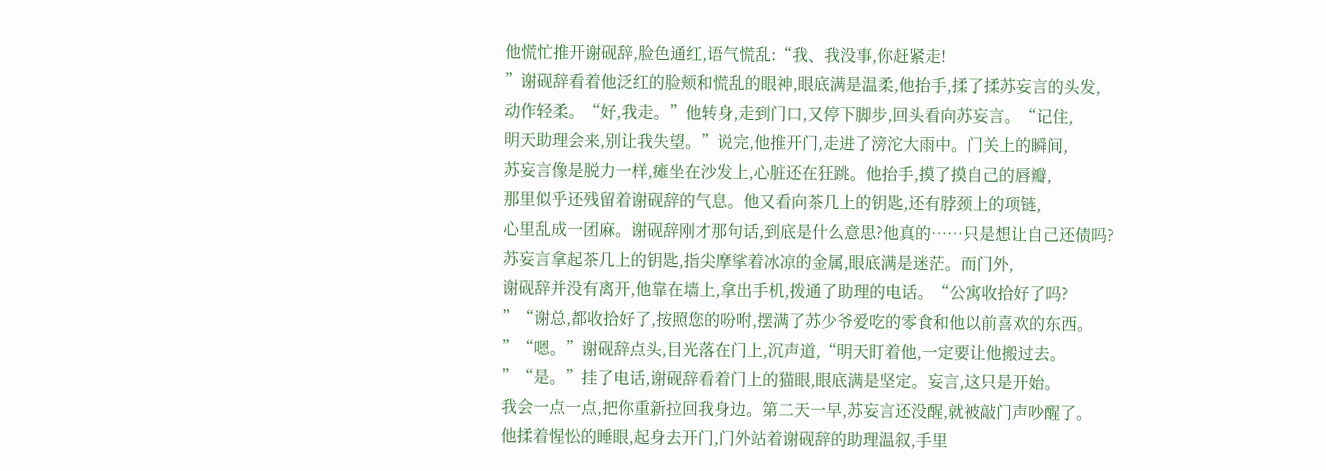他慌忙推开谢砚辞,脸色通红,语气慌乱:“我、我没事,你赶紧走!
”谢砚辞看着他泛红的脸颊和慌乱的眼神,眼底满是温柔,他抬手,揉了揉苏妄言的头发,
动作轻柔。“好,我走。”他转身,走到门口,又停下脚步,回头看向苏妄言。“记住,
明天助理会来,别让我失望。”说完,他推开门,走进了滂沱大雨中。门关上的瞬间,
苏妄言像是脱力一样,瘫坐在沙发上,心脏还在狂跳。他抬手,摸了摸自己的唇瓣,
那里似乎还残留着谢砚辞的气息。他又看向茶几上的钥匙,还有脖颈上的项链,
心里乱成一团麻。谢砚辞刚才那句话,到底是什么意思?他真的……只是想让自己还债吗?
苏妄言拿起茶几上的钥匙,指尖摩挲着冰凉的金属,眼底满是迷茫。而门外,
谢砚辞并没有离开,他靠在墙上,拿出手机,拨通了助理的电话。“公寓收拾好了吗?
”“谢总,都收拾好了,按照您的吩咐,摆满了苏少爷爱吃的零食和他以前喜欢的东西。
”“嗯。”谢砚辞点头,目光落在门上,沉声道,“明天盯着他,一定要让他搬过去。
”“是。”挂了电话,谢砚辞看着门上的猫眼,眼底满是坚定。妄言,这只是开始。
我会一点一点,把你重新拉回我身边。第二天一早,苏妄言还没醒,就被敲门声吵醒了。
他揉着惺忪的睡眼,起身去开门,门外站着谢砚辞的助理温叙,手里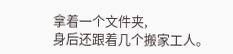拿着一个文件夹,
身后还跟着几个搬家工人。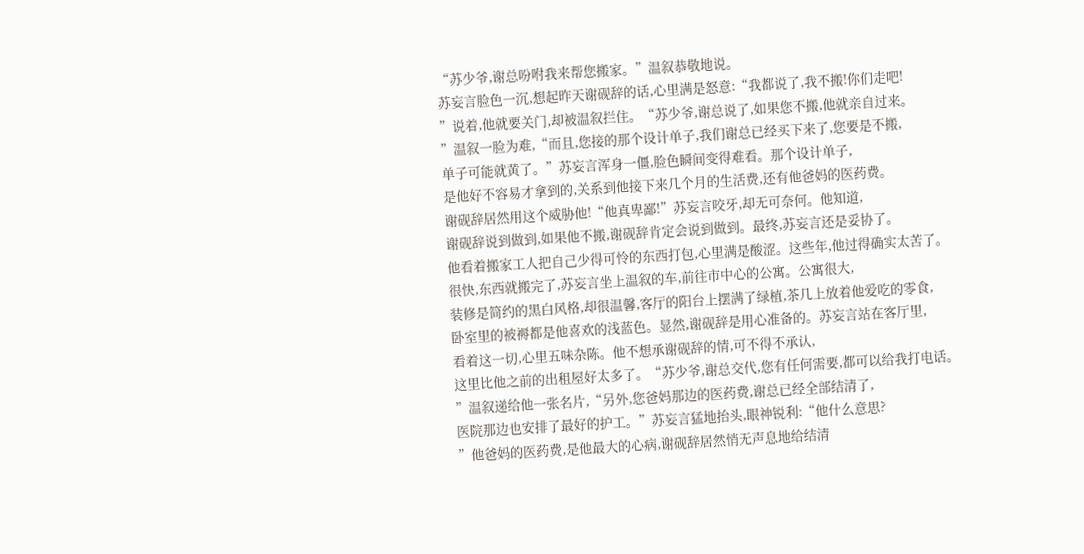“苏少爷,谢总吩咐我来帮您搬家。”温叙恭敬地说。
苏妄言脸色一沉,想起昨天谢砚辞的话,心里满是怒意:“我都说了,我不搬!你们走吧!
”说着,他就要关门,却被温叙拦住。“苏少爷,谢总说了,如果您不搬,他就亲自过来。
”温叙一脸为难,“而且,您接的那个设计单子,我们谢总已经买下来了,您要是不搬,
单子可能就黄了。”苏妄言浑身一僵,脸色瞬间变得难看。那个设计单子,
是他好不容易才拿到的,关系到他接下来几个月的生活费,还有他爸妈的医药费。
谢砚辞居然用这个威胁他!“他真卑鄙!”苏妄言咬牙,却无可奈何。他知道,
谢砚辞说到做到,如果他不搬,谢砚辞肯定会说到做到。最终,苏妄言还是妥协了。
他看着搬家工人把自己少得可怜的东西打包,心里满是酸涩。这些年,他过得确实太苦了。
很快,东西就搬完了,苏妄言坐上温叙的车,前往市中心的公寓。公寓很大,
装修是简约的黑白风格,却很温馨,客厅的阳台上摆满了绿植,茶几上放着他爱吃的零食,
卧室里的被褥都是他喜欢的浅蓝色。显然,谢砚辞是用心准备的。苏妄言站在客厅里,
看着这一切,心里五味杂陈。他不想承谢砚辞的情,可不得不承认,
这里比他之前的出租屋好太多了。“苏少爷,谢总交代,您有任何需要,都可以给我打电话。
”温叙递给他一张名片,“另外,您爸妈那边的医药费,谢总已经全部结清了,
医院那边也安排了最好的护工。”苏妄言猛地抬头,眼神锐利:“他什么意思?
”他爸妈的医药费,是他最大的心病,谢砚辞居然悄无声息地给结清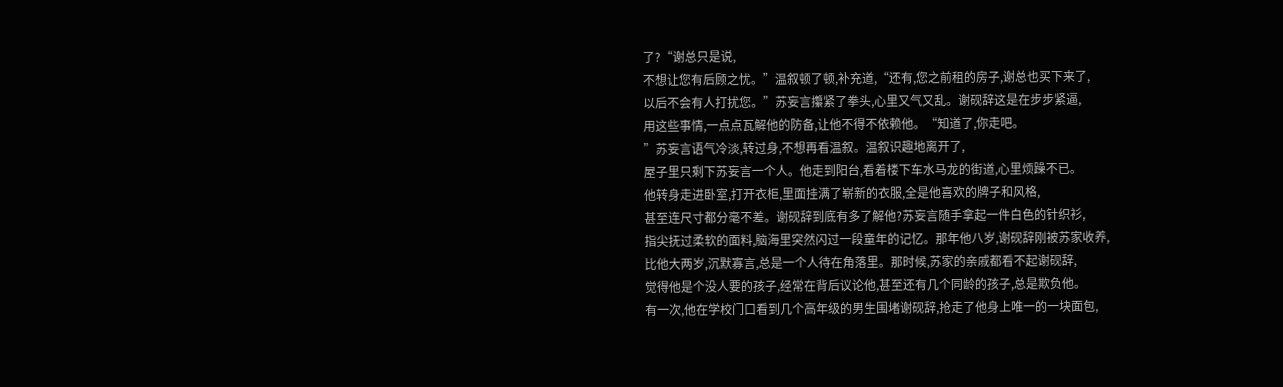了?“谢总只是说,
不想让您有后顾之忧。”温叙顿了顿,补充道,“还有,您之前租的房子,谢总也买下来了,
以后不会有人打扰您。”苏妄言攥紧了拳头,心里又气又乱。谢砚辞这是在步步紧逼,
用这些事情,一点点瓦解他的防备,让他不得不依赖他。“知道了,你走吧。
”苏妄言语气冷淡,转过身,不想再看温叙。温叙识趣地离开了,
屋子里只剩下苏妄言一个人。他走到阳台,看着楼下车水马龙的街道,心里烦躁不已。
他转身走进卧室,打开衣柜,里面挂满了崭新的衣服,全是他喜欢的牌子和风格,
甚至连尺寸都分毫不差。谢砚辞到底有多了解他?苏妄言随手拿起一件白色的针织衫,
指尖抚过柔软的面料,脑海里突然闪过一段童年的记忆。那年他八岁,谢砚辞刚被苏家收养,
比他大两岁,沉默寡言,总是一个人待在角落里。那时候,苏家的亲戚都看不起谢砚辞,
觉得他是个没人要的孩子,经常在背后议论他,甚至还有几个同龄的孩子,总是欺负他。
有一次,他在学校门口看到几个高年级的男生围堵谢砚辞,抢走了他身上唯一的一块面包,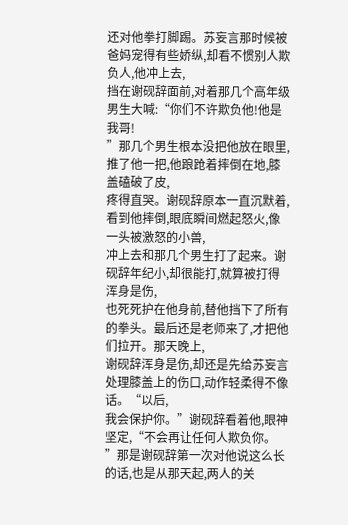还对他拳打脚踢。苏妄言那时候被爸妈宠得有些娇纵,却看不惯别人欺负人,他冲上去,
挡在谢砚辞面前,对着那几个高年级男生大喊:“你们不许欺负他!他是我哥!
”那几个男生根本没把他放在眼里,推了他一把,他踉跄着摔倒在地,膝盖磕破了皮,
疼得直哭。谢砚辞原本一直沉默着,看到他摔倒,眼底瞬间燃起怒火,像一头被激怒的小兽,
冲上去和那几个男生打了起来。谢砚辞年纪小,却很能打,就算被打得浑身是伤,
也死死护在他身前,替他挡下了所有的拳头。最后还是老师来了,才把他们拉开。那天晚上,
谢砚辞浑身是伤,却还是先给苏妄言处理膝盖上的伤口,动作轻柔得不像话。“以后,
我会保护你。”谢砚辞看着他,眼神坚定,“不会再让任何人欺负你。
”那是谢砚辞第一次对他说这么长的话,也是从那天起,两人的关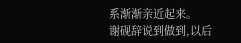系渐渐亲近起来。
谢砚辞说到做到,以后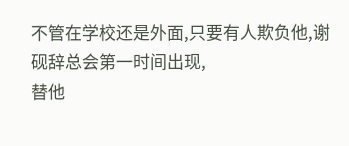不管在学校还是外面,只要有人欺负他,谢砚辞总会第一时间出现,
替他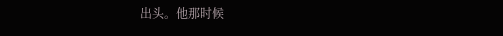出头。他那时候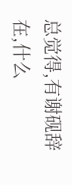总觉得,有谢砚辞在,什么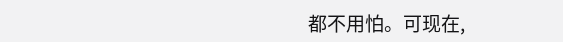都不用怕。可现在,